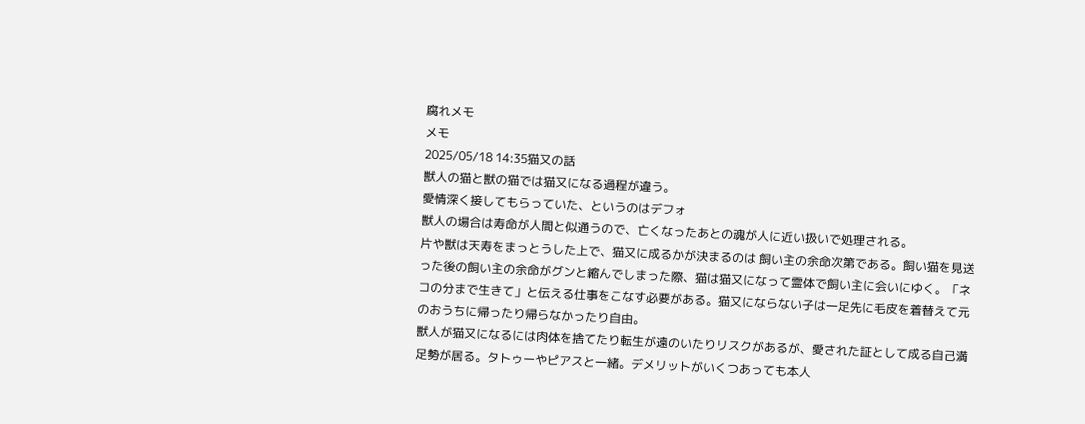腐れメモ
メモ
2025/05/18 14:35猫又の話
獣人の猫と獣の猫では猫又になる過程が違う。
愛情深く接してもらっていた、というのはデフォ
獣人の場合は寿命が人間と似通うので、亡くなったあとの魂が人に近い扱いで処理される。
片や獣は天寿をまっとうした上で、猫又に成るかが決まるのは 飼い主の余命次第である。飼い猫を見送った後の飼い主の余命がグンと縮んでしまった際、猫は猫又になって霊体で飼い主に会いにゆく。「ネコの分まで生きて」と伝える仕事をこなす必要がある。猫又にならない子は一足先に毛皮を着替えて元のおうちに帰ったり帰らなかったり自由。
獣人が猫又になるには肉体を捨てたり転生が遠のいたりリスクがあるが、愛された証として成る自己満足勢が居る。タトゥーやピアスと一緒。デメリットがいくつあっても本人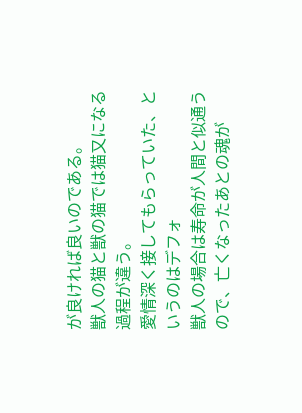が良ければ良いのである。
獣人の猫と獣の猫では猫又になる過程が違う。
愛情深く接してもらっていた、というのはデフォ
獣人の場合は寿命が人間と似通うので、亡くなったあとの魂が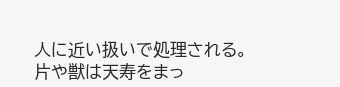人に近い扱いで処理される。
片や獣は天寿をまっ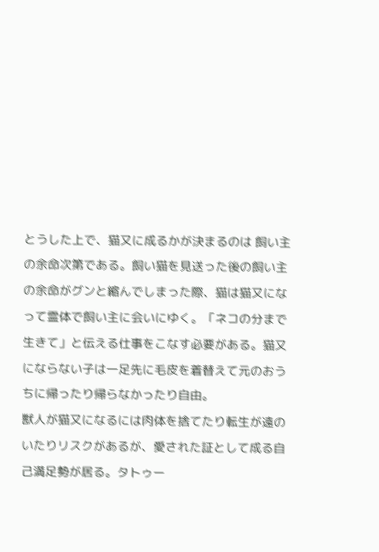とうした上で、猫又に成るかが決まるのは 飼い主の余命次第である。飼い猫を見送った後の飼い主の余命がグンと縮んでしまった際、猫は猫又になって霊体で飼い主に会いにゆく。「ネコの分まで生きて」と伝える仕事をこなす必要がある。猫又にならない子は一足先に毛皮を着替えて元のおうちに帰ったり帰らなかったり自由。
獣人が猫又になるには肉体を捨てたり転生が遠のいたりリスクがあるが、愛された証として成る自己満足勢が居る。タトゥー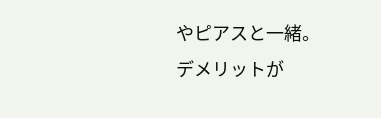やピアスと一緒。デメリットが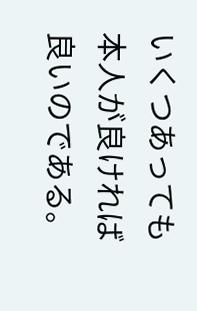いくつあっても本人が良ければ良いのである。